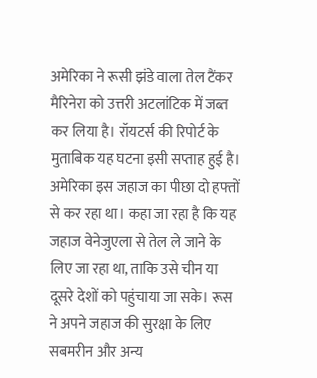अमेरिका ने रूसी झंडे वाला तेल टैंकर मैरिनेरा को उत्तरी अटलांटिक में जब्त कर लिया है। रॉयटर्स की रिपोर्ट के मुताबिक यह घटना इसी सप्ताह हुई है। अमेरिका इस जहाज का पीछा दो हफ्तों से कर रहा था। कहा जा रहा है कि यह जहाज वेनेजुएला से तेल ले जाने के लिए जा रहा था, ताकि उसे चीन या दूसरे देशों को पहुंचाया जा सके। रूस ने अपने जहाज की सुरक्षा के लिए सबमरीन और अन्य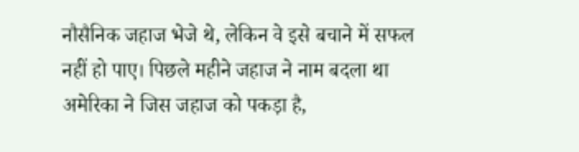नौसैनिक जहाज भेजे थे, लेकिन वे इसे बचाने में सफल नहीं हो पाए। पिछले महीने जहाज ने नाम बदला था अमेरिका ने जिस जहाज को पकड़ा है,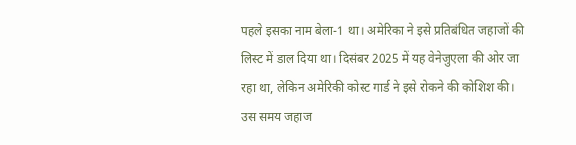पहले इसका नाम बेला-1 था। अमेरिका ने इसे प्रतिबंधित जहाजों की लिस्ट में डाल दिया था। दिसंबर 2025 में यह वेनेजुएला की ओर जा रहा था, लेकिन अमेरिकी कोस्ट गार्ड ने इसे रोकने की कोशिश की। उस समय जहाज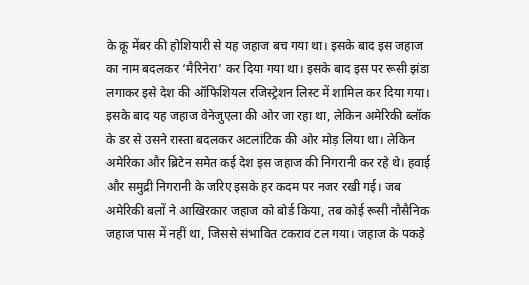के क्रू मेंबर की होशियारी से यह जहाज बच गया था। इसके बाद इस जहाज का नाम बदलकर ‘मैरिनेरा’ कर दिया गया था। इसके बाद इस पर रूसी झंडा लगाकर इसे देश की ऑफिशियल रजिस्ट्रेशन लिस्ट में शामिल कर दिया गया। इसके बाद यह जहाज वेनेजुएला की ओर जा रहा था, लेकिन अमेरिकी ब्लॉक के डर से उसने रास्ता बदलकर अटलांटिक की ओर मोड़ लिया था। लेकिन अमेरिका और ब्रिटेन समेत कई देश इस जहाज की निगरानी कर रहे थे। हवाई और समुद्री निगरानी के जरिए इसके हर कदम पर नजर रखी गई। जब अमेरिकी बलों ने आखिरकार जहाज को बोर्ड किया, तब कोई रूसी नौसैनिक जहाज पास में नहीं था, जिससे संभावित टकराव टल गया। जहाज के पकड़े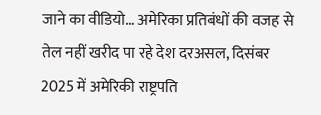जाने का वीडियो… अमेरिका प्रतिबंधों की वजह से तेल नहीं खरीद पा रहे देश दरअसल, दिसंबर 2025 में अमेरिकी राष्ट्रपति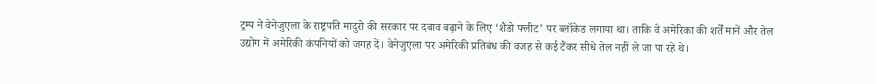ट्रम्प ने वेनेजुएला के राष्ट्रपति मादुरो की सरकार पर दबाव बढ़ाने के लिए ‘शैडो फ्लीट’ पर ब्लॉकेड लगाया था। ताकि वे अमेरिका की शर्तें मानें और तेल उद्योग में अमेरिकी कंपनियों को जगह दें। वेनेजुएला पर अमेरिकी प्रतिबंध की वजह से कई टैंकर सीधे तेल नहीं ले जा पा रहे थे।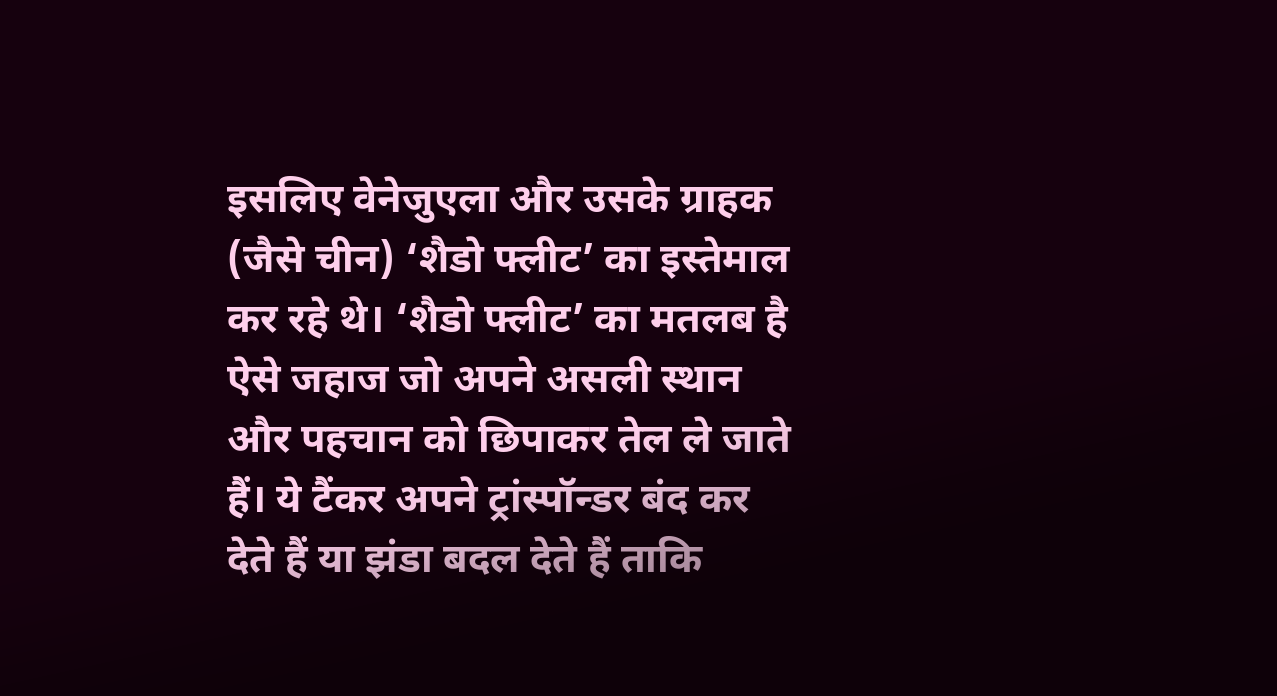इसलिए वेनेजुएला और उसके ग्राहक (जैसे चीन) ‘शैडो फ्लीट’ का इस्तेमाल कर रहे थे। ‘शैडो फ्लीट’ का मतलब है ऐसे जहाज जो अपने असली स्थान और पहचान को छिपाकर तेल ले जाते हैं। ये टैंकर अपने ट्रांस्पॉन्डर बंद कर देते हैं या झंडा बदल देते हैं ताकि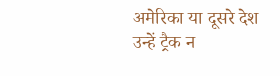अमेरिका या दूसरे देश उन्हें ट्रैक न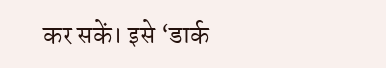कर सकें। इसे ‘डार्क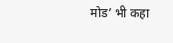मोड’ भी कहा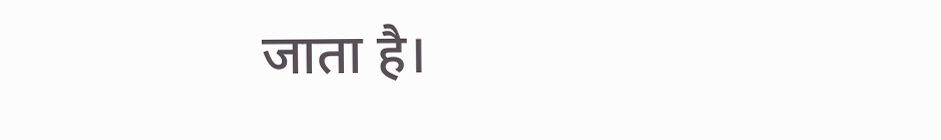जाता है।